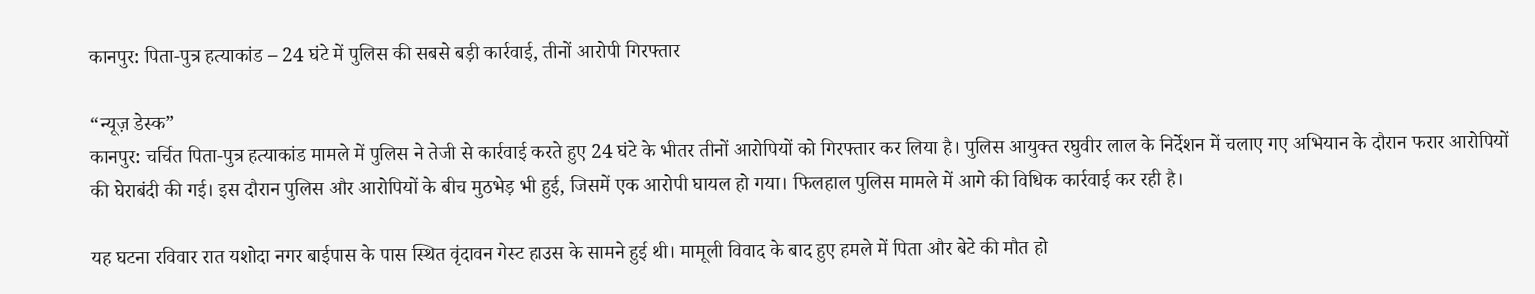कानपुर: पिता-पुत्र हत्याकांड – 24 घंटे में पुलिस की सबसे बड़ी कार्रवाई, तीनों आरोपी गिरफ्तार

“न्यूज़ डेस्क”
कानपुर: चर्चित पिता-पुत्र हत्याकांड मामले में पुलिस ने तेजी से कार्रवाई करते हुए 24 घंटे के भीतर तीनों आरोपियों को गिरफ्तार कर लिया है। पुलिस आयुक्त रघुवीर लाल के निर्देशन में चलाए गए अभियान के दौरान फरार आरोपियों की घेराबंदी की गई। इस दौरान पुलिस और आरोपियों के बीच मुठभेड़ भी हुई, जिसमें एक आरोपी घायल हो गया। फिलहाल पुलिस मामले में आगे की विधिक कार्रवाई कर रही है।

यह घटना रविवार रात यशोदा नगर बाईपास के पास स्थित वृंदावन गेस्ट हाउस के सामने हुई थी। मामूली विवाद के बाद हुए हमले में पिता और बेटे की मौत हो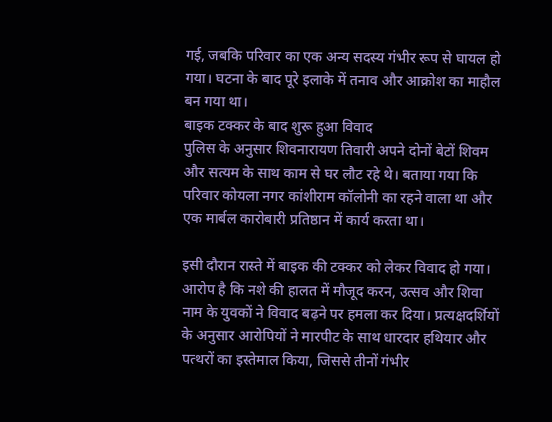गई, जबकि परिवार का एक अन्य सदस्य गंभीर रूप से घायल हो गया। घटना के बाद पूरे इलाके में तनाव और आक्रोश का माहौल बन गया था।
बाइक टक्कर के बाद शुरू हुआ विवाद
पुलिस के अनुसार शिवनारायण तिवारी अपने दोनों बेटों शिवम और सत्यम के साथ काम से घर लौट रहे थे। बताया गया कि परिवार कोयला नगर कांशीराम कॉलोनी का रहने वाला था और एक मार्बल कारोबारी प्रतिष्ठान में कार्य करता था।

इसी दौरान रास्ते में बाइक की टक्कर को लेकर विवाद हो गया। आरोप है कि नशे की हालत में मौजूद करन, उत्सव और शिवा नाम के युवकों ने विवाद बढ़ने पर हमला कर दिया। प्रत्यक्षदर्शियों के अनुसार आरोपियों ने मारपीट के साथ धारदार हथियार और पत्थरों का इस्तेमाल किया, जिससे तीनों गंभीर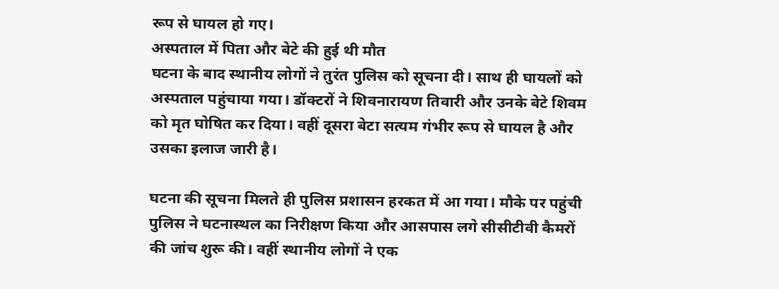रूप से घायल हो गए।
अस्पताल में पिता और बेटे की हुई थी मौत
घटना के बाद स्थानीय लोगों ने तुरंत पुलिस को सूचना दी। साथ ही घायलों को अस्पताल पहुंचाया गया। डॉक्टरों ने शिवनारायण तिवारी और उनके बेटे शिवम को मृत घोषित कर दिया। वहीं दूसरा बेटा सत्यम गंभीर रूप से घायल है और उसका इलाज जारी है।

घटना की सूचना मिलते ही पुलिस प्रशासन हरकत में आ गया। मौके पर पहुंची पुलिस ने घटनास्थल का निरीक्षण किया और आसपास लगे सीसीटीवी कैमरों की जांच शुरू की। वहीं स्थानीय लोगों ने एक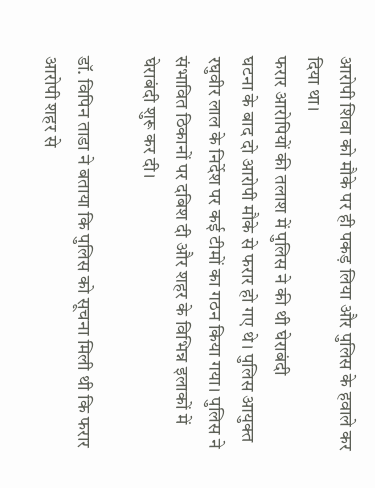आरोपी शिवा को मौके पर ही पकड़ लिया और पुलिस के हवाले कर दिया था।
फरार आरोपियों की तलाश में पुलिस ने की थी घेराबंदी
घटना के बाद दो आरोपी मौके से फरार हो गए थे। पुलिस आयुक्त रघुवीर लाल के निर्देश पर कई टीमों का गठन किया गया। पुलिस ने संभावित ठिकानों पर दबिश दी और शहर के विभिन्न इलाकों में घेराबंदी शुरू कर दी।

डॉ. विपिन ताडा ने बताया कि पुलिस को सूचना मिली थी कि फरार आरोपी शहर से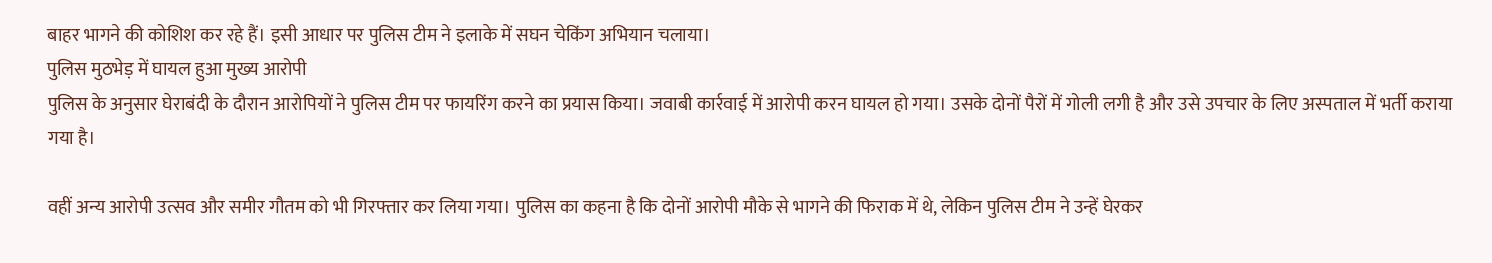बाहर भागने की कोशिश कर रहे हैं। इसी आधार पर पुलिस टीम ने इलाके में सघन चेकिंग अभियान चलाया।
पुलिस मुठभेड़ में घायल हुआ मुख्य आरोपी
पुलिस के अनुसार घेराबंदी के दौरान आरोपियों ने पुलिस टीम पर फायरिंग करने का प्रयास किया। जवाबी कार्रवाई में आरोपी करन घायल हो गया। उसके दोनों पैरों में गोली लगी है और उसे उपचार के लिए अस्पताल में भर्ती कराया गया है।

वहीं अन्य आरोपी उत्सव और समीर गौतम को भी गिरफ्तार कर लिया गया। पुलिस का कहना है कि दोनों आरोपी मौके से भागने की फिराक में थे, लेकिन पुलिस टीम ने उन्हें घेरकर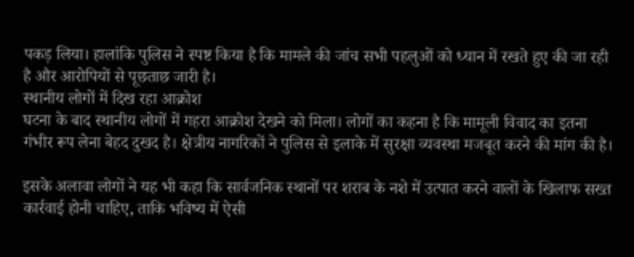पकड़ लिया। हालांकि पुलिस ने स्पष्ट किया है कि मामले की जांच सभी पहलुओं को ध्यान में रखते हुए की जा रही है और आरोपियों से पूछताछ जारी है।
स्थानीय लोगों में दिख रहा आक्रोश
घटना के बाद स्थानीय लोगों में गहरा आक्रोश देखने को मिला। लोगों का कहना है कि मामूली विवाद का इतना गंभीर रूप लेना बेहद दुखद है। क्षेत्रीय नागरिकों ने पुलिस से इलाके में सुरक्षा व्यवस्था मजबूत करने की मांग की है।

इसके अलावा लोगों ने यह भी कहा कि सार्वजनिक स्थानों पर शराब के नशे में उत्पात करने वालों के खिलाफ सख्त कार्रवाई होनी चाहिए, ताकि भविष्य में ऐसी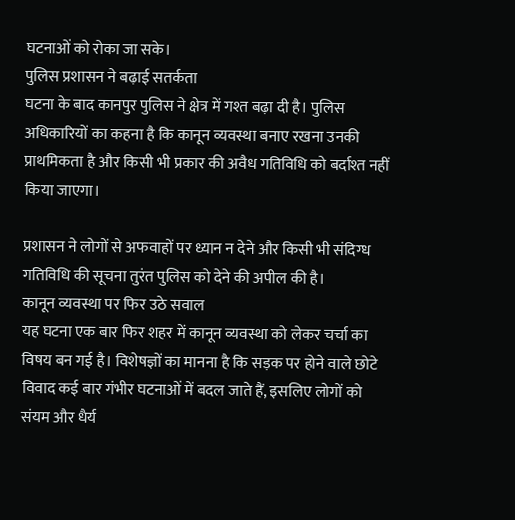घटनाओं को रोका जा सके।
पुलिस प्रशासन ने बढ़ाई सतर्कता
घटना के बाद कानपुर पुलिस ने क्षेत्र में गश्त बढ़ा दी है। पुलिस अधिकारियों का कहना है कि कानून व्यवस्था बनाए रखना उनकी प्राथमिकता है और किसी भी प्रकार की अवैध गतिविधि को बर्दाश्त नहीं किया जाएगा।

प्रशासन ने लोगों से अफवाहों पर ध्यान न देने और किसी भी संदिग्ध गतिविधि की सूचना तुरंत पुलिस को देने की अपील की है।
कानून व्यवस्था पर फिर उठे सवाल
यह घटना एक बार फिर शहर में कानून व्यवस्था को लेकर चर्चा का विषय बन गई है। विशेषज्ञों का मानना है कि सड़क पर होने वाले छोटे विवाद कई बार गंभीर घटनाओं में बदल जाते हैं, इसलिए लोगों को संयम और धैर्य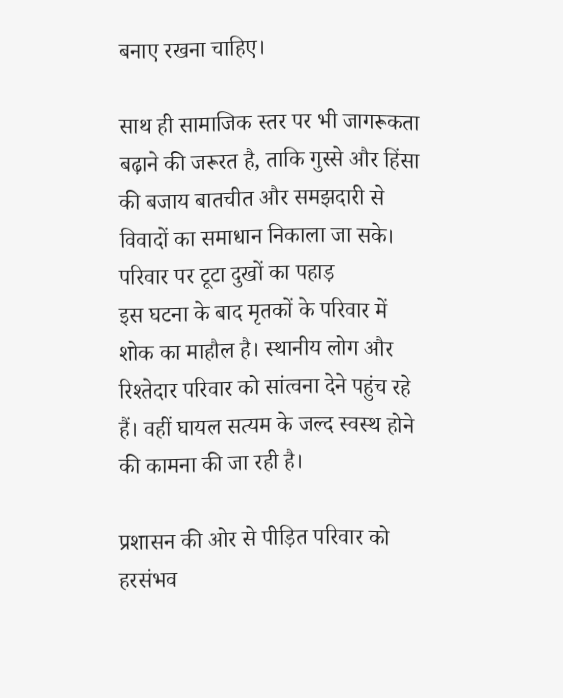बनाए रखना चाहिए।

साथ ही सामाजिक स्तर पर भी जागरूकता बढ़ाने की जरूरत है, ताकि गुस्से और हिंसा की बजाय बातचीत और समझदारी से विवादों का समाधान निकाला जा सके।
परिवार पर टूटा दुखों का पहाड़
इस घटना के बाद मृतकों के परिवार में शोक का माहौल है। स्थानीय लोग और रिश्तेदार परिवार को सांत्वना देने पहुंच रहे हैं। वहीं घायल सत्यम के जल्द स्वस्थ होने की कामना की जा रही है।

प्रशासन की ओर से पीड़ित परिवार को हरसंभव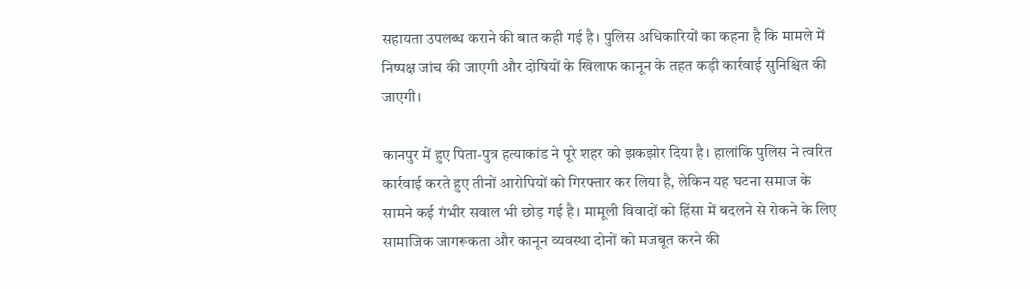सहायता उपलब्ध कराने की बात कही गई है। पुलिस अधिकारियों का कहना है कि मामले में निष्पक्ष जांच की जाएगी और दोषियों के खिलाफ कानून के तहत कड़ी कार्रवाई सुनिश्चित की जाएगी।

कानपुर में हुए पिता-पुत्र हत्याकांड ने पूरे शहर को झकझोर दिया है। हालांकि पुलिस ने त्वरित कार्रवाई करते हुए तीनों आरोपियों को गिरफ्तार कर लिया है, लेकिन यह घटना समाज के सामने कई गंभीर सवाल भी छोड़ गई है। मामूली विवादों को हिंसा में बदलने से रोकने के लिए सामाजिक जागरूकता और कानून व्यवस्था दोनों को मजबूत करने की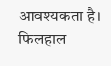आवश्यकता है। फिलहाल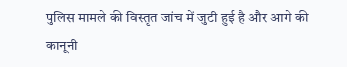पुलिस मामले की विस्तृत जांच में जुटी हुई है और आगे की कानूनी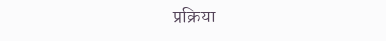प्रक्रिया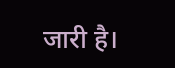जारी है।